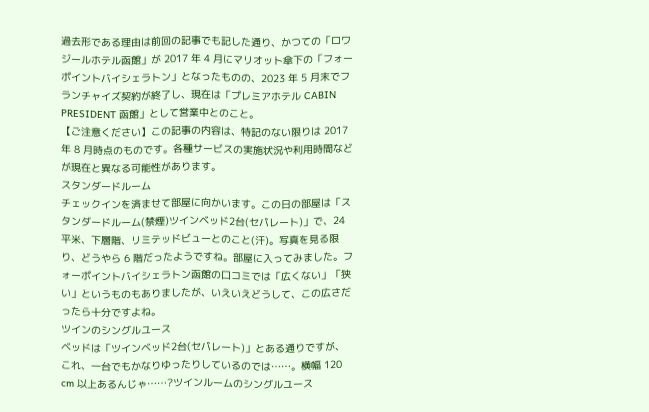過去形である理由は前回の記事でも記した通り、かつての「ロワジールホテル函館」が 2017 年 4 月にマリオット傘下の「フォーポイントバイシェラトン」となったものの、2023 年 5 月末でフランチャイズ契約が終了し、現在は「プレミアホテル CABIN PRESIDENT 函館」として営業中とのこと。
【ご注意ください】この記事の内容は、特記のない限りは 2017 年 8 月時点のものです。各種サービスの実施状況や利用時間などが現在と異なる可能性があります。
スタンダードルーム
チェックインを済ませて部屋に向かいます。この日の部屋は「スタンダードルーム(禁煙)ツインベッド2台(セパレート)」で、24 平米、下層階、リミテッドビューとのこと(汗)。写真を見る限り、どうやら 6 階だったようですね。部屋に入ってみました。フォーポイントバイシェラトン函館の口コミでは「広くない」「狭い」というものもありましたが、いえいえどうして、この広さだったら十分ですよね。
ツインのシングルユース
ベッドは「ツインベッド2台(セパレート)」とある通りですが、これ、一台でもかなりゆったりしているのでは……。横幅 120 cm 以上あるんじゃ……?ツインルームのシングルユース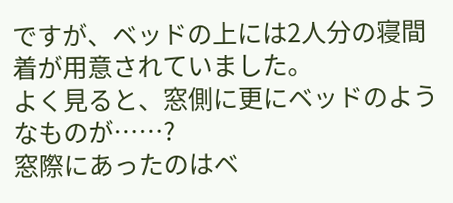ですが、ベッドの上には2人分の寝間着が用意されていました。
よく見ると、窓側に更にベッドのようなものが……?
窓際にあったのはベ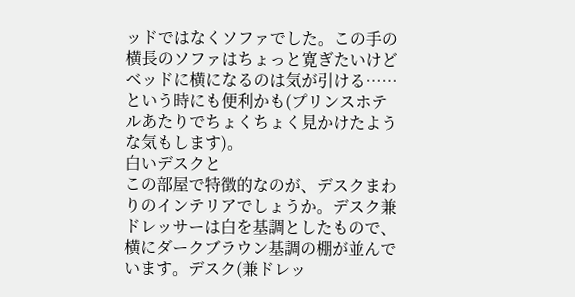ッドではなくソファでした。この手の横長のソファはちょっと寛ぎたいけどベッドに横になるのは気が引ける……という時にも便利かも(プリンスホテルあたりでちょくちょく見かけたような気もします)。
白いデスクと
この部屋で特徴的なのが、デスクまわりのインテリアでしょうか。デスク兼ドレッサーは白を基調としたもので、横にダークブラウン基調の棚が並んでいます。デスク(兼ドレッ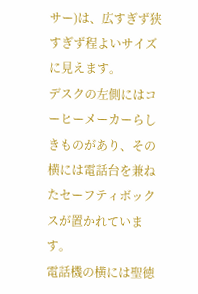サー)は、広すぎず狭すぎず程よいサイズに見えます。
デスクの左側にはコーヒーメーカーらしきものがあり、その横には電話台を兼ねたセーフティボックスが置かれています。
電話機の横には聖徳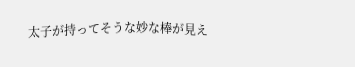太子が持ってそうな妙な棒が見え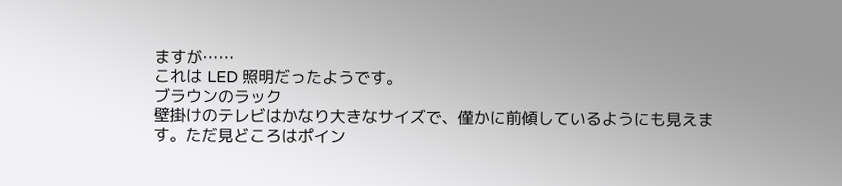ますが……
これは LED 照明だったようです。
ブラウンのラック
壁掛けのテレビはかなり大きなサイズで、僅かに前傾しているようにも見えます。ただ見どころはポイン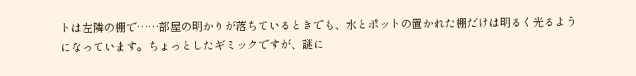トは左隣の棚で……部屋の明かりが落ちているときでも、水とポットの置かれた棚だけは明るく光るようになっています。ちょっとしたギミックですが、謎に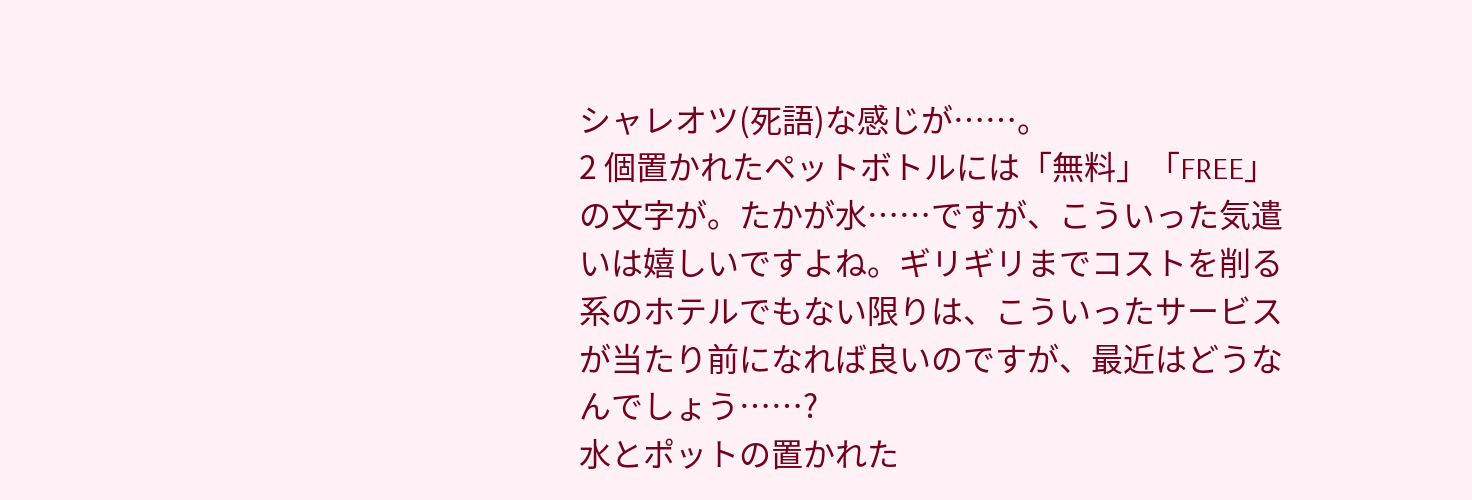シャレオツ(死語)な感じが……。
2 個置かれたペットボトルには「無料」「FREE」の文字が。たかが水……ですが、こういった気遣いは嬉しいですよね。ギリギリまでコストを削る系のホテルでもない限りは、こういったサービスが当たり前になれば良いのですが、最近はどうなんでしょう……?
水とポットの置かれた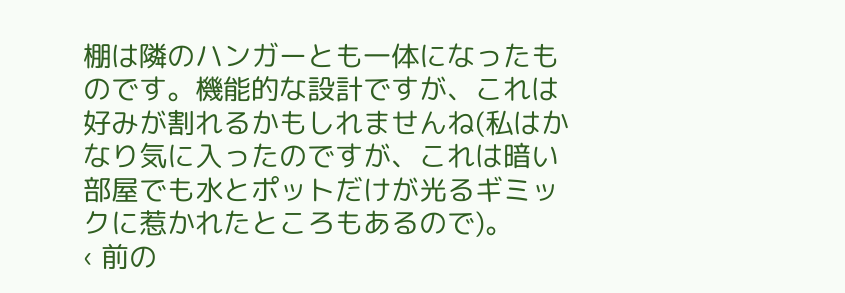棚は隣のハンガーとも一体になったものです。機能的な設計ですが、これは好みが割れるかもしれませんね(私はかなり気に入ったのですが、これは暗い部屋でも水とポットだけが光るギミックに惹かれたところもあるので)。
‹ 前の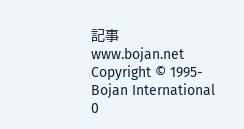記事
www.bojan.net
Copyright © 1995- Bojan International
0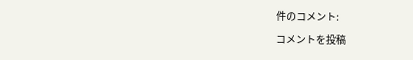件のコメント:
コメントを投稿